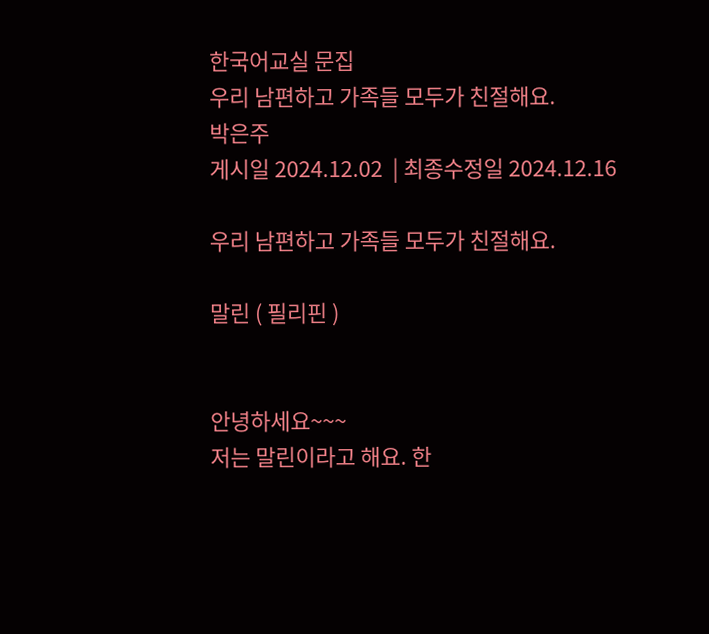한국어교실 문집
우리 남편하고 가족들 모두가 친절해요.
박은주
게시일 2024.12.02  | 최종수정일 2024.12.16

우리 남편하고 가족들 모두가 친절해요.

말린 ( 필리핀 )


안녕하세요~~~
저는 말린이라고 해요. 한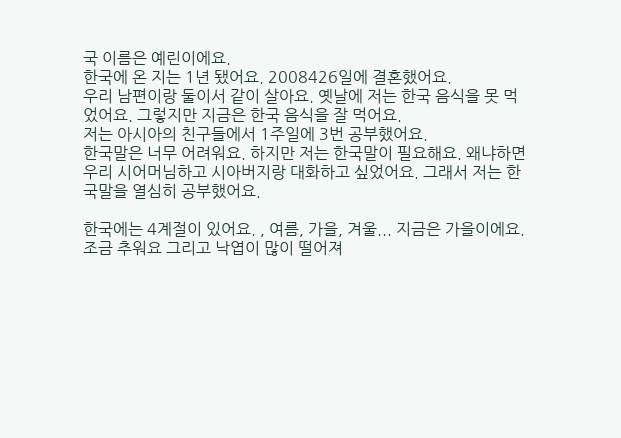국 이름은 예린이에요.
한국에 온 지는 1년 됐어요. 2008426일에 결혼했어요.
우리 남편이랑 둘이서 같이 살아요. 옛날에 저는 한국 음식을 못 먹었어요. 그렇지만 지금은 한국 음식을 잘 먹어요.
저는 아시아의 친구들에서 1주일에 3번 공부했어요.
한국말은 너무 어려워요. 하지만 저는 한국말이 필요해요. 왜냐하면 우리 시어머님하고 시아버지랑 대화하고 싶었어요. 그래서 저는 한국말을 열심히 공부했어요.

한국에는 4계절이 있어요. , 여름, 가을, 겨울... 지금은 가을이에요. 조금 추워요 그리고 낙엽이 많이 떨어져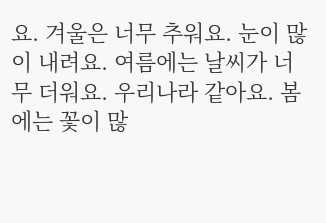요. 겨울은 너무 추워요. 눈이 많이 내려요. 여름에는 날씨가 너무 더워요. 우리나라 같아요. 봄에는 꽃이 많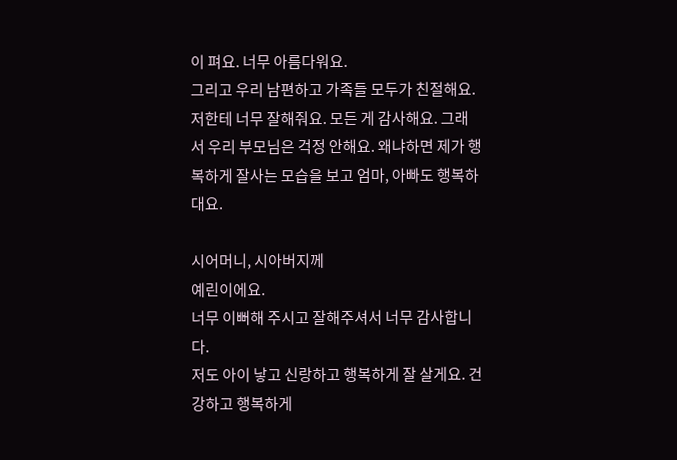이 펴요. 너무 아름다워요.
그리고 우리 남편하고 가족들 모두가 친절해요. 저한테 너무 잘해줘요. 모든 게 감사해요. 그래서 우리 부모님은 걱정 안해요. 왜냐하면 제가 행복하게 잘사는 모습을 보고 엄마, 아빠도 행복하대요.

시어머니, 시아버지께
예린이에요.
너무 이뻐해 주시고 잘해주셔서 너무 감사합니다.
저도 아이 낳고 신랑하고 행복하게 잘 살게요. 건강하고 행복하게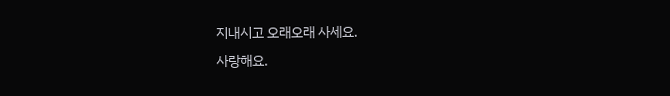지내시고 오래오래 사세요.
사랑해요.